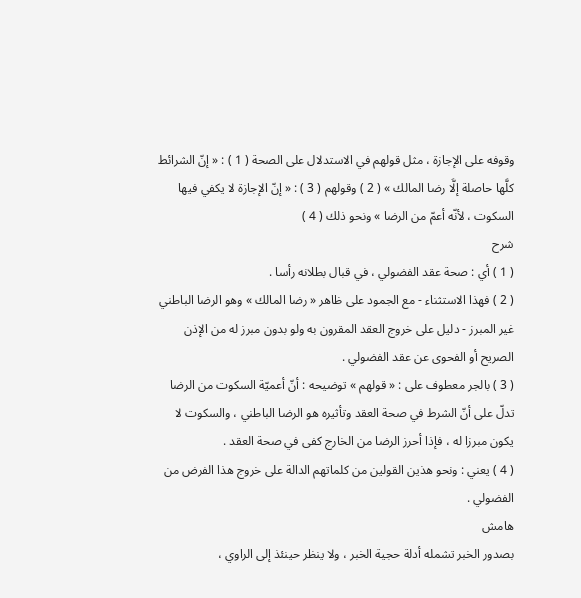وقوفه على الإجازة ، مثل قولهم في الاستدلال على الصحة ( 1 ) : « إنّ الشرائط كلَّها حاصلة إلَّا رضا المالك » ( 2 ) وقولهم ( 3 ) : « إنّ الإجازة لا يكفي فيها السكوت ، لأنّه أعمّ من الرضا » ونحو ذلك ( 4 )
شرح
( 1 ) أي : صحة عقد الفضولي ، في قبال بطلانه رأسا .
( 2 ) فهذا الاستثناء - مع الجمود على ظاهر « رضا المالك » وهو الرضا الباطني غير المبرز - دليل على خروج العقد المقرون به ولو بدون مبرز له من الإذن الصريح أو الفحوى عن عقد الفضولي .
( 3 ) بالجر معطوف على : « قولهم » توضيحه : أنّ أعميّة السكوت من الرضا تدلّ على أنّ الشرط في صحة العقد وتأثيره هو الرضا الباطني ، والسكوت لا يكون مبرزا له ، فإذا أحرز الرضا من الخارج كفى في صحة العقد .
( 4 ) يعني : ونحو هذين القولين من كلماتهم الدالة على خروج هذا الفرض من الفضولي .
هامش
بصدور الخبر تشمله أدلة حجية الخبر ، ولا ينظر حينئذ إلى الراوي ،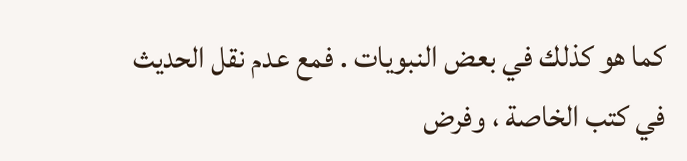كما هو كذلك في بعض النبويات . فمع عدم نقل الحديث في كتب الخاصة ، وفرض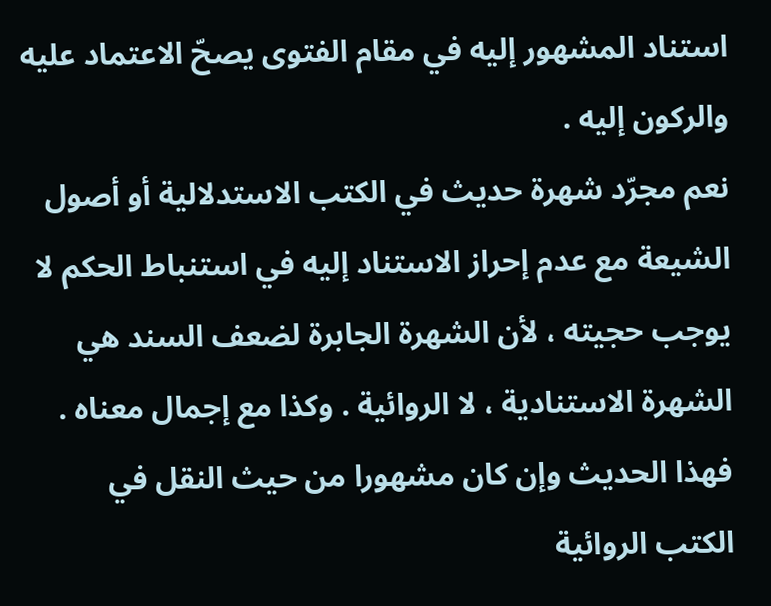استناد المشهور إليه في مقام الفتوى يصحّ الاعتماد عليه والركون إليه .
نعم مجرّد شهرة حديث في الكتب الاستدلالية أو أصول الشيعة مع عدم إحراز الاستناد إليه في استنباط الحكم لا يوجب حجيته ، لأن الشهرة الجابرة لضعف السند هي الشهرة الاستنادية ، لا الروائية . وكذا مع إجمال معناه .
فهذا الحديث وإن كان مشهورا من حيث النقل في الكتب الروائية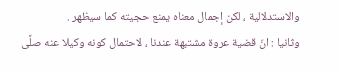والاستدلالية ، لكن إجمال معناه يمنع حجيته كما سيظهر .
وثانيا : انّ قضية عروة مشتبهة عندنا ، لاحتمال كونه وكيلا عنه صلَّى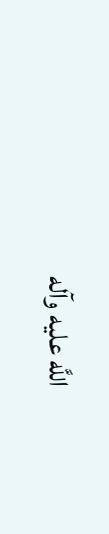اللَّه عليه وآله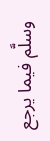وسلَّم فيما يرجع